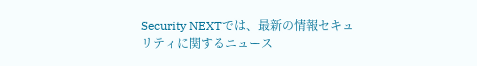Security NEXTでは、最新の情報セキュリティに関するニュース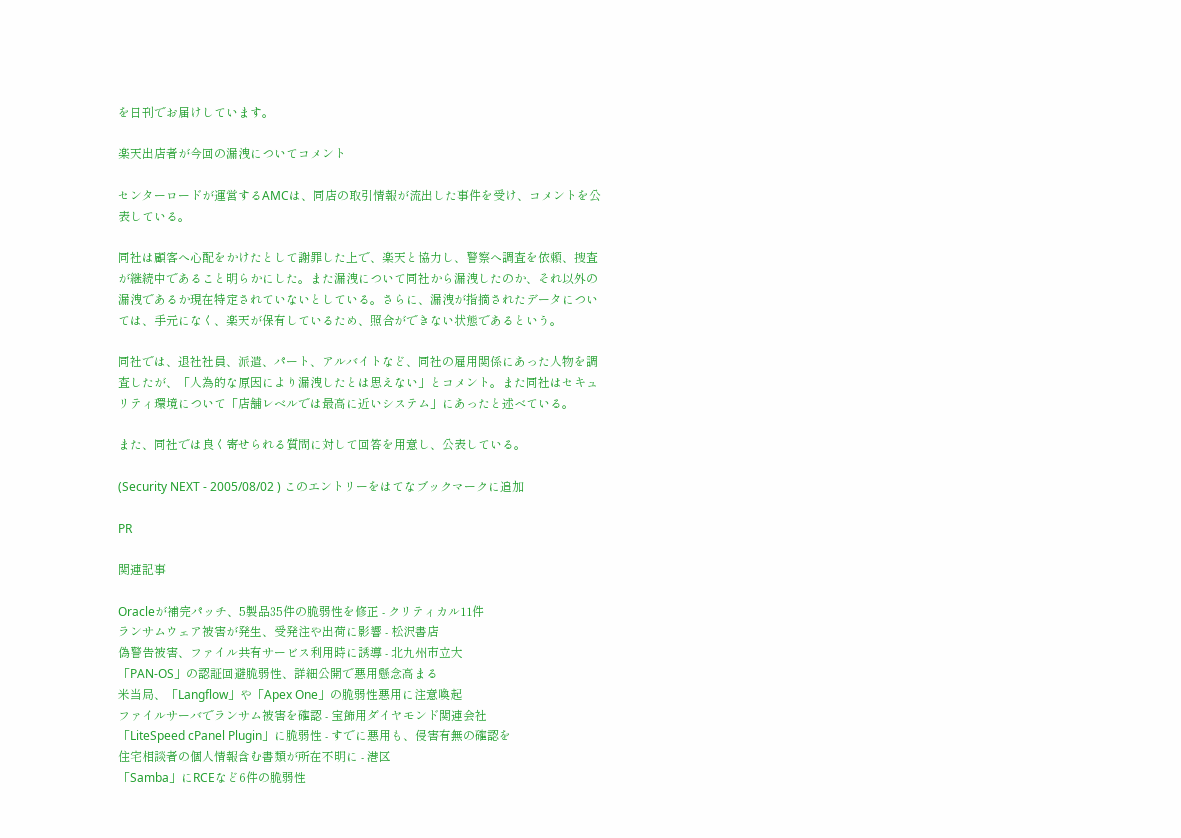を日刊でお届けしています。

楽天出店者が今回の漏洩についてコメント

センターロードが運営するAMCは、同店の取引情報が流出した事件を受け、コメントを公表している。

同社は顧客へ心配をかけたとして謝罪した上で、楽天と協力し、警察へ調査を依頼、捜査が継続中であること明らかにした。また漏洩について同社から漏洩したのか、それ以外の漏洩であるか現在特定されていないとしている。さらに、漏洩が指摘されたデータについては、手元になく、楽天が保有しているため、照合ができない状態であるという。

同社では、退社社員、派遣、パート、アルバイトなど、同社の雇用関係にあった人物を調査したが、「人為的な原因により漏洩したとは思えない」とコメント。また同社はセキュリティ環境について「店舗レベルでは最高に近いシステム」にあったと述べている。

また、同社では良く寄せられる質問に対して回答を用意し、公表している。

(Security NEXT - 2005/08/02 ) このエントリーをはてなブックマークに追加

PR

関連記事

Oracleが補完パッチ、5製品35件の脆弱性を修正 - クリティカル11件
ランサムウェア被害が発生、受発注や出荷に影響 - 松沢書店
偽警告被害、ファイル共有サービス利用時に誘導 - 北九州市立大
「PAN-OS」の認証回避脆弱性、詳細公開で悪用懸念高まる
米当局、「Langflow」や「Apex One」の脆弱性悪用に注意喚起
ファイルサーバでランサム被害を確認 - 宝飾用ダイヤモンド関連会社
「LiteSpeed cPanel Plugin」に脆弱性 - すでに悪用も、侵害有無の確認を
住宅相談者の個人情報含む書類が所在不明に - 港区
「Samba」にRCEなど6件の脆弱性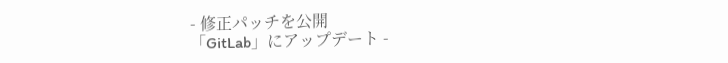- 修正パッチを公開
「GitLab」にアップデート -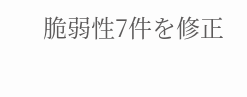脆弱性7件を修正